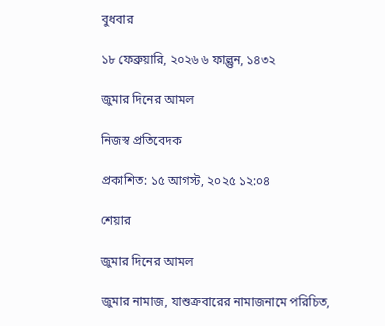বুধবার

১৮ ফেব্রুয়ারি, ২০২৬ ৬ ফাল্গুন, ১৪৩২

জুমার দিনের আমল

নিজস্ব প্রতিবেদক

প্রকাশিত: ১৫ আগস্ট, ২০২৫ ১২:০৪

শেয়ার

জুমার দিনের আমল

জুমার নামাজ, যাশুক্রবারের নামাজনামে পরিচিত,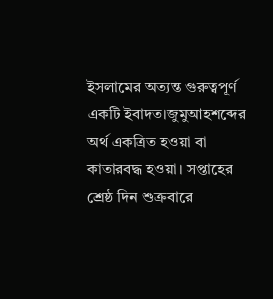ইসলামের অত্যন্ত গুরুত্বপূর্ণ একটি ইবাদত।জুমুআহশব্দের অর্থ একত্রিত হওয়া বা কাতারবদ্ধ হওয়া। সপ্তাহের শ্রেষ্ঠ দিন শুক্রবারে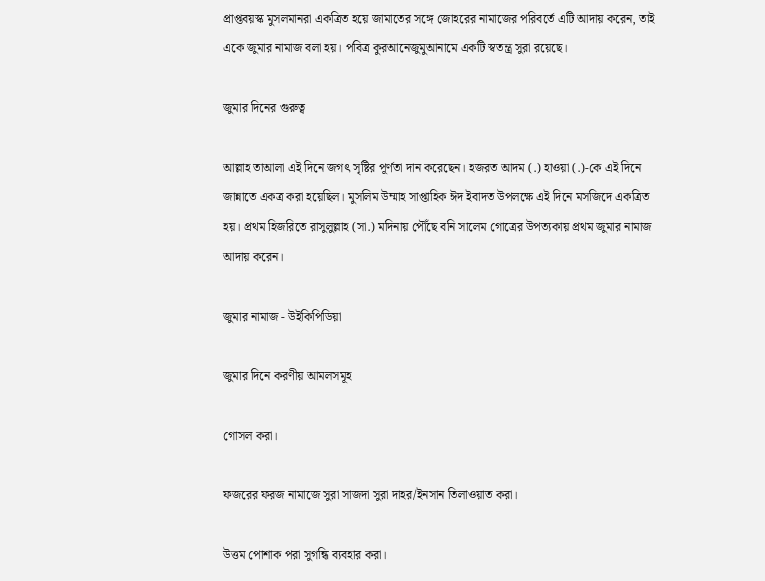প্রাপ্তবয়স্ক মুসলমানরা একত্রিত হয়ে জামাতের সঙ্গে জোহরের নামাজের পরিবর্তে এটি আদায় করেন, তাই একে জুমার নামাজ বলা হয়। পবিত্র কুরআনেজুমুআনামে একটি স্বতন্ত্র সুরা রয়েছে।

জুমার দিনের গুরুত্ব

আল্লাহ তাআলা এই দিনে জগৎ সৃষ্টির পূর্ণতা দান করেছেন। হজরত আদম (.) হাওয়া (.)-কে এই দিনে জান্নাতে একত্র করা হয়েছিল। মুসলিম উম্মাহ সাপ্তাহিক ঈদ ইবাদত উপলক্ষে এই দিনে মসজিদে একত্রিত হয়। প্রথম হিজরিতে রাসুলুল্লাহ (সা.) মদিনায় পৌঁছে বনি সালেম গোত্রের উপত্যকায় প্রথম জুমার নামাজ আদায় করেন।

জুমার নামাজ - উইকিপিডিয়া

জুমার দিনে করণীয় আমলসমূহ

গোসল করা।

ফজরের ফরজ নামাজে সুরা সাজদা সুরা দাহর/ইনসান তিলাওয়াত করা।

উত্তম পোশাক পরা সুগন্ধি ব্যবহার করা।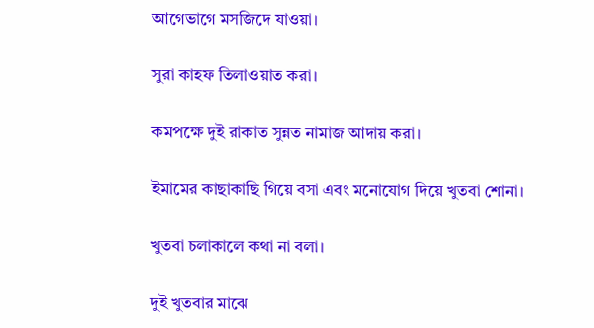আগেভাগে মসজিদে যাওয়া।

সুরা কাহফ তিলাওয়াত করা।

কমপক্ষে দুই রাকাত সুন্নত নামাজ আদায় করা।

ইমামের কাছাকাছি গিয়ে বসা এবং মনোযোগ দিয়ে খুতবা শোনা।

খুতবা চলাকালে কথা না বলা।

দুই খুতবার মাঝে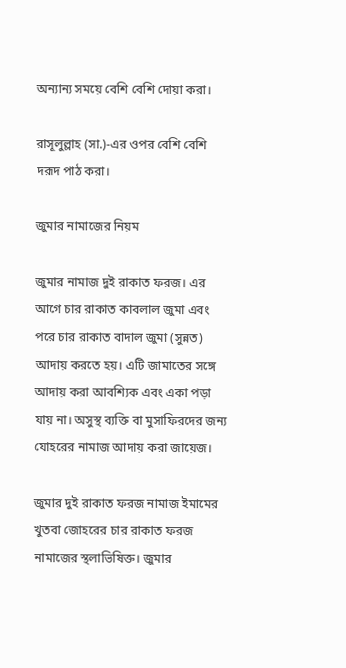অন্যান্য সময়ে বেশি বেশি দোয়া করা।

রাসূলুল্লাহ (সা.)-এর ওপর বেশি বেশি দরূদ পাঠ করা।

জুমার নামাজের নিয়ম

জুমার নামাজ দুই রাকাত ফরজ। এর আগে চার রাকাত কাবলাল জুমা এবং পরে চার রাকাত বাদাল জুমা (সুন্নত) আদায় করতে হয়। এটি জামাতের সঙ্গে আদায় করা আবশ্যিক এবং একা পড়া যায় না। অসুস্থ ব্যক্তি বা মুসাফিরদের জন্য যোহরের নামাজ আদায় করা জায়েজ।

জুমার দুই রাকাত ফরজ নামাজ ইমামের খুতবা জোহরের চার রাকাত ফরজ নামাজের স্থলাভিষিক্ত। জুমার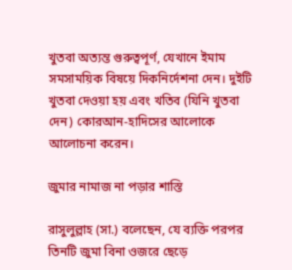খুতবা অত্যন্ত গুরুত্বপূর্ণ, যেখানে ইমাম সমসাময়িক বিষয়ে দিকনির্দেশনা দেন। দুইটি খুতবা দেওয়া হয় এবং খতিব (যিনি খুতবা দেন) কোরআন-হাদিসের আলোকে আলোচনা করেন।

জুমার নামাজ না পড়ার শাস্তি

রাসুলুল্লাহ (সা.) বলেছেন, যে ব্যক্তি পরপর তিনটি জুমা বিনা ওজরে ছেড়ে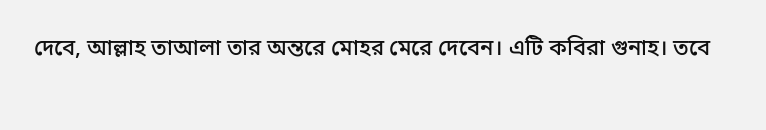দেবে, আল্লাহ তাআলা তার অন্তরে মোহর মেরে দেবেন। এটি কবিরা গুনাহ। তবে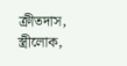ক্রীতদাস, স্ত্রীলোক,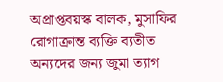অপ্রাপ্তবয়স্ক বালক, মুসাফির রোগাক্রান্ত ব্যক্তি ব্যতীত অন্যদের জন্য জুমা ত্যাগ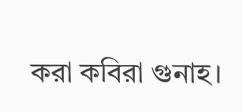করা কবিরা গুনাহ।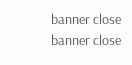banner close
banner close